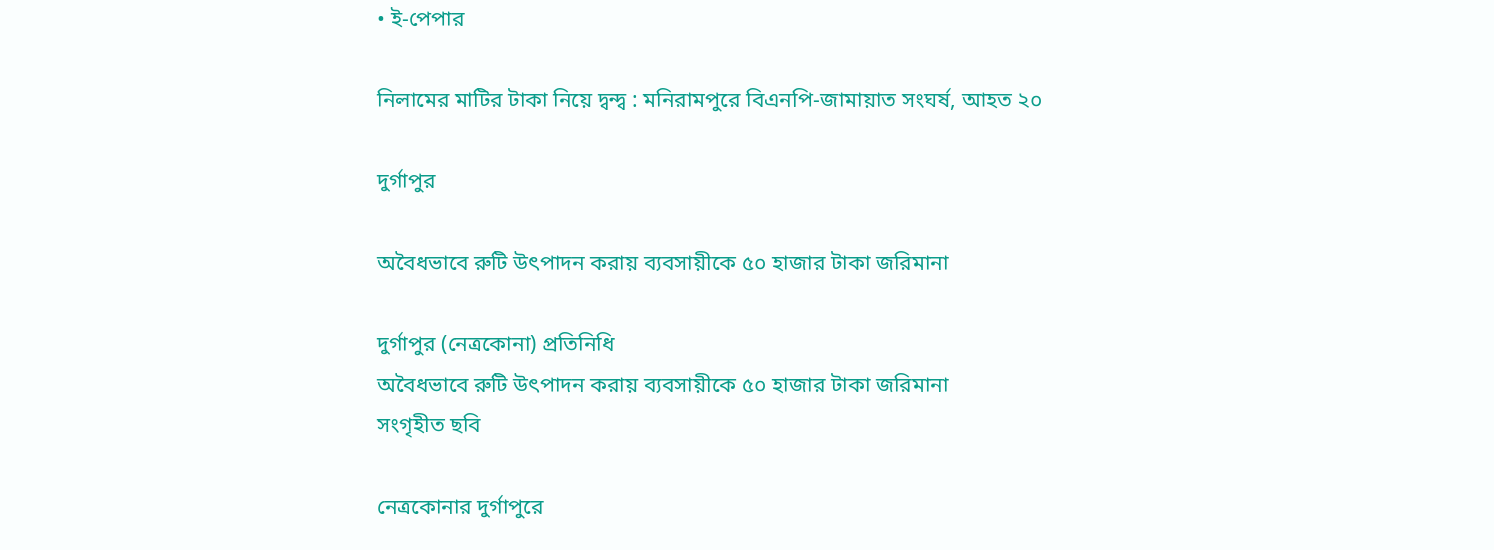• ই-পেপার

নিলামের মাটির টাকা নিয়ে দ্বন্দ্ব : মনিরামপুরে বিএনপি-জামায়াত সংঘর্ষ, আহত ২০

দুর্গাপুর

অবৈধভাবে রুটি উৎপাদন করায় ব্যবসায়ীকে ৫০ হাজার টাকা জরিমানা

দুর্গাপুর (নেত্রকোনা) প্রতিনিধি
অবৈধভাবে রুটি উৎপাদন করায় ব্যবসায়ীকে ৫০ হাজার টাকা জরিমানা
সংগৃহীত ছবি

নেত্রকোনার দুর্গাপুরে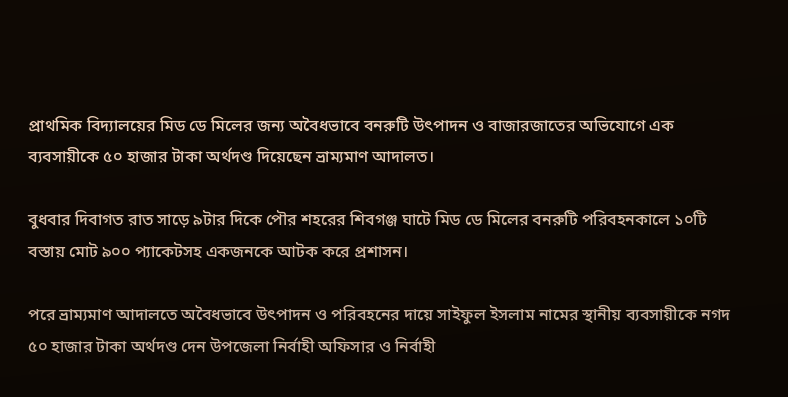প্রাথমিক বিদ্যালয়ের মিড ডে মিলের জন্য অবৈধভাবে বনরুটি উৎপাদন ও বাজারজাতের অভিযোগে এক ব্যবসায়ীকে ৫০ হাজার টাকা অর্থদণ্ড দিয়েছেন ভ্রাম্যমাণ আদালত।

বুধবার দিবাগত রাত সাড়ে ৯টার দিকে পৌর শহরের শিবগঞ্জ ঘাটে মিড ডে মিলের বনরুটি পরিবহনকালে ১০টি বস্তায় মোট ৯০০ প্যাকেটসহ একজনকে আটক করে প্রশাসন।

পরে ভ্রাম্যমাণ আদালতে অবৈধভাবে উৎপাদন ও পরিবহনের দায়ে সাইফুল ইসলাম নামের স্থানীয় ব্যবসায়ীকে নগদ ৫০ হাজার টাকা অর্থদণ্ড দেন উপজেলা নির্বাহী অফিসার ও নির্বাহী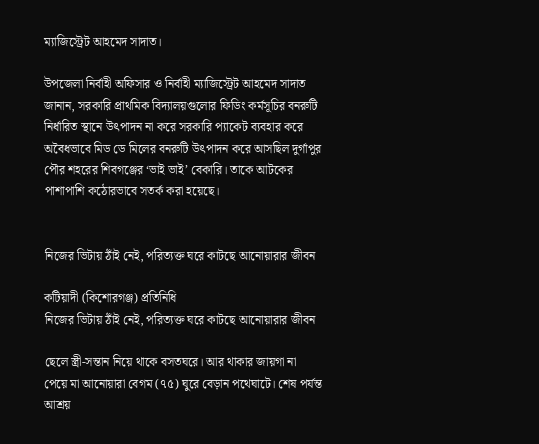ম্যাজিস্ট্রেট আহমেদ সাদাত।

উপজেলা নির্বাহী অফিসার ও নির্বাহী ম্যাজিস্ট্রেট আহমেদ সাদাত জানান, সরকারি প্রাথমিক বিদ্যালয়গুলোর ফিডিং কর্মসূচির বনরুটি নির্ধারিত স্থানে উৎপাদন না করে সরকারি প্যাকেট ব্যবহার করে অবৈধভাবে মিড ডে মিলের বনরুটি উৎপাদন করে আসছিল দুর্গাপুর পৌর শহরের শিবগঞ্জের ‘ভাই ভাই’ বেকারি। তাকে আটকের পাশাপাশি কঠোরভাবে সতর্ক করা হয়েছে।


নিজের ভিটায় ঠাঁই নেই, পরিত্যক্ত ঘরে কাটছে আনোয়ারার জীবন

কটিয়াদী (কিশোরগঞ্জ) প্রতিনিধি
নিজের ভিটায় ঠাঁই নেই, পরিত্যক্ত ঘরে কাটছে আনোয়ারার জীবন

ছেলে স্ত্রী-সন্তান নিয়ে থাকে বসতঘরে। আর থাকার জায়গা না পেয়ে মা আনোয়ারা বেগম (৭৫) ঘুরে বেড়ান পথেঘাটে। শেষ পর্যন্ত আশ্রয়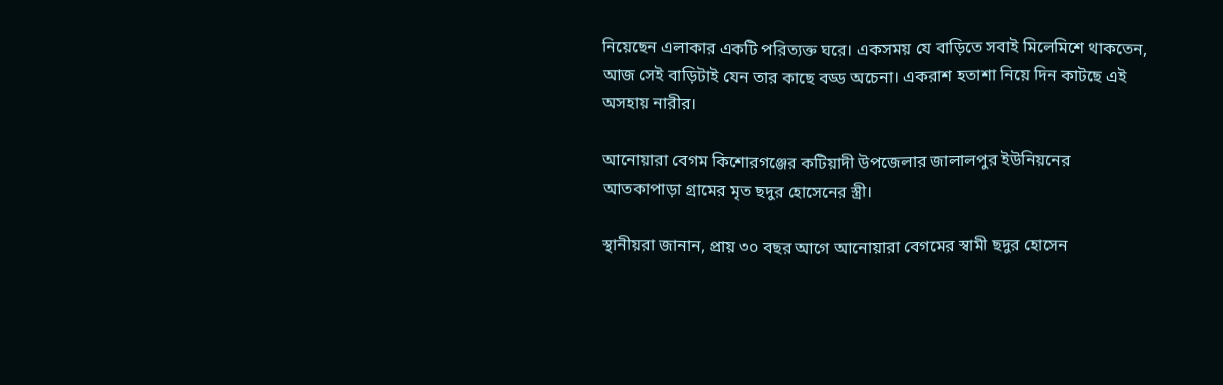নিয়েছেন এলাকার একটি পরিত্যক্ত ঘরে। একসময় যে বাড়িতে সবাই মিলেমিশে থাকতেন, আজ সেই বাড়িটাই যেন তার কাছে বড্ড অচেনা। একরাশ হতাশা নিয়ে দিন কাটছে এই অসহায় নারীর।

আনোয়ারা বেগম কিশোরগঞ্জের কটিয়াদী উপজেলার জালালপুর ইউনিয়নের আতকাপাড়া গ্রামের মৃত ছদুর হোসেনের স্ত্রী।

স্থানীয়রা জানান, প্রায় ৩০ বছর আগে আনোয়ারা বেগমের স্বামী ছদুর হোসেন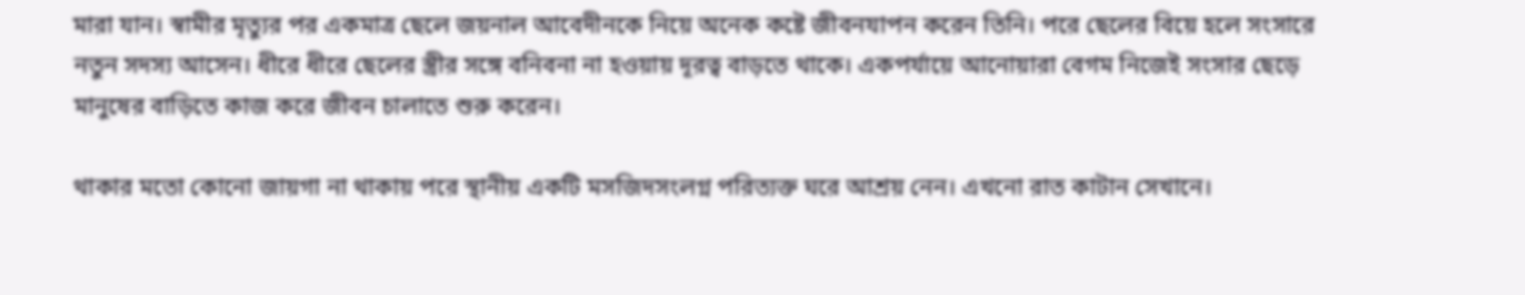মারা যান। স্বামীর মৃত্যুর পর একমাত্র ছেলে জয়নাল আবেদীনকে নিয়ে অনেক কষ্টে জীবনযাপন করেন তিনি। পরে ছেলের বিয়ে হলে সংসারে নতুন সদস্য আসেন। ধীরে ধীরে ছেলের স্ত্রীর সঙ্গে বনিবনা না হওয়ায় দূরত্ব বাড়তে থাকে। একপর্যায়ে আনোয়ারা বেগম নিজেই সংসার ছেড়ে মানুষের বাড়িতে কাজ করে জীবন চালাতে শুরু করেন।

থাকার মতো কোনো জায়গা না থাকায় পরে স্থানীয় একটি মসজিদসংলগ্ন পরিত্যক্ত ঘরে আশ্রয় নেন। এখনো রাত কাটান সেখানে।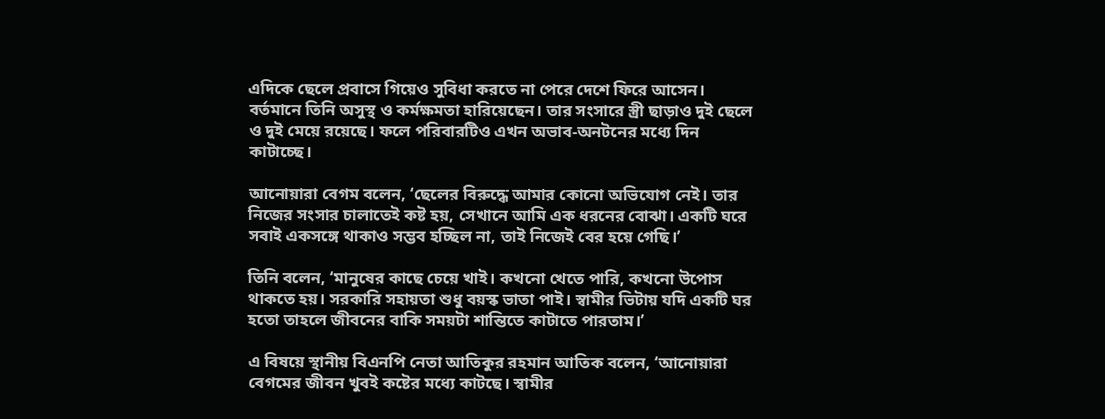এদিকে ছেলে প্রবাসে গিয়েও সুবিধা করতে না পেরে দেশে ফিরে আসেন। বর্তমানে তিনি অসুস্থ ও কর্মক্ষমতা হারিয়েছেন। তার সংসারে স্ত্রী ছাড়াও দুই ছেলে ও দুই মেয়ে রয়েছে। ফলে পরিবারটিও এখন অভাব-অনটনের মধ্যে দিন কাটাচ্ছে।

আনোয়ারা বেগম বলেন, ‘ছেলের বিরুদ্ধে আমার কোনো অভিযোগ নেই। তার নিজের সংসার চালাতেই কষ্ট হয়, সেখানে আমি এক ধরনের বোঝা। একটি ঘরে সবাই একসঙ্গে থাকাও সম্ভব হচ্ছিল না, তাই নিজেই বের হয়ে গেছি।’

তিনি বলেন, ‘মানুষের কাছে চেয়ে খাই। কখনো খেতে পারি, কখনো উপোস থাকতে হয়। সরকারি সহায়তা শুধু বয়স্ক ভাতা পাই। স্বামীর ভিটায় যদি একটি ঘর হতো তাহলে জীবনের বাকি সময়টা শান্তিতে কাটাতে পারতাম।’

এ বিষয়ে স্থানীয় বিএনপি নেতা আতিকুর রহমান আতিক বলেন, ‘আনোয়ারা বেগমের জীবন খুবই কষ্টের মধ্যে কাটছে। স্বামীর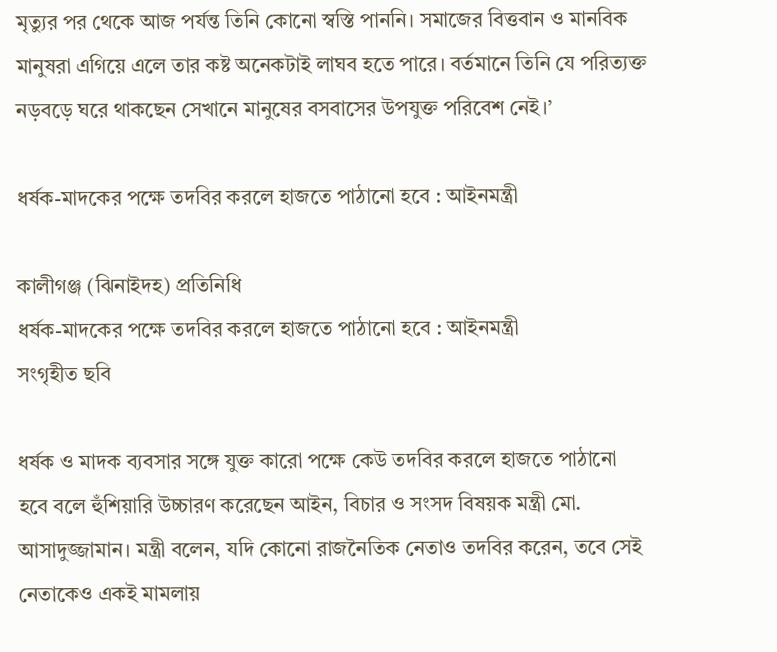মৃত্যুর পর থেকে আজ পর্যন্ত তিনি কোনো স্বস্তি পাননি। সমাজের বিত্তবান ও মানবিক মানুষরা এগিয়ে এলে তার কষ্ট অনেকটাই লাঘব হতে পারে। বর্তমানে তিনি যে পরিত্যক্ত নড়বড়ে ঘরে থাকছেন সেখানে মানুষের বসবাসের উপযুক্ত পরিবেশ নেই।’

ধর্ষক-মাদকের পক্ষে তদবির করলে হাজতে পাঠানো হবে : আইনমন্ত্রী

কালীগঞ্জ (ঝিনাইদহ) প্রতিনিধি
ধর্ষক-মাদকের পক্ষে তদবির করলে হাজতে পাঠানো হবে : আইনমন্ত্রী
সংগৃহীত ছবি

ধর্ষক ও মাদক ব্যবসার সঙ্গে যুক্ত কারো পক্ষে কেউ তদবির করলে হাজতে পাঠানো হবে বলে হুঁশিয়ারি উচ্চারণ করেছেন আইন, বিচার ও সংসদ বিষয়ক মন্ত্রী মো. আসাদুজ্জামান। মন্ত্রী বলেন, যদি কোনো রাজনৈতিক নেতাও তদবির করেন, তবে সেই নেতাকেও একই মামলায়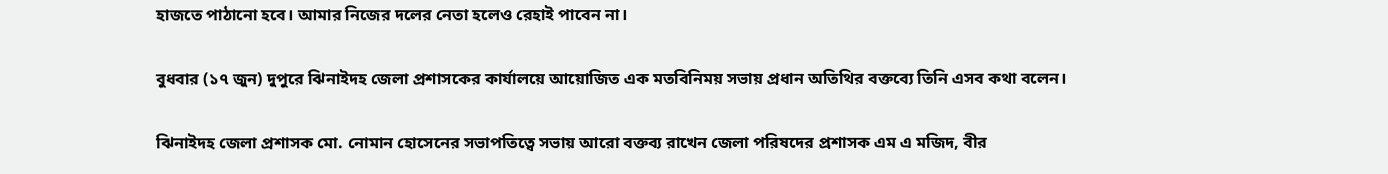হাজতে পাঠানো হবে। আমার নিজের দলের নেতা হলেও রেহাই পাবেন না।

বুধবার (১৭ জুন) দুপুরে ঝিনাইদহ জেলা প্রশাসকের কার্যালয়ে আয়োজিত এক মতবিনিময় সভায় প্রধান অতিথির বক্তব্যে তিনি এসব কথা বলেন।

ঝিনাইদহ জেলা প্রশাসক মো. নোমান হোসেনের সভাপতিত্বে সভায় আরো বক্তব্য রাখেন জেলা পরিষদের প্রশাসক এম এ মজিদ, বীর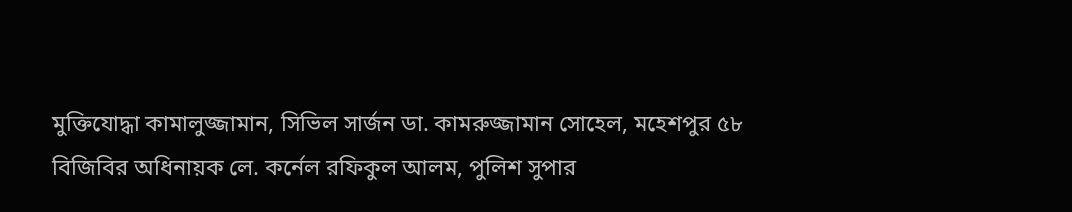মুক্তিযোদ্ধা কামালুজ্জামান, সিভিল সার্জন ডা. কামরুজ্জামান সোহেল, মহেশপুর ৫৮ বিজিবির অধিনায়ক লে. কর্নেল রফিকুল আলম, পুলিশ সুপার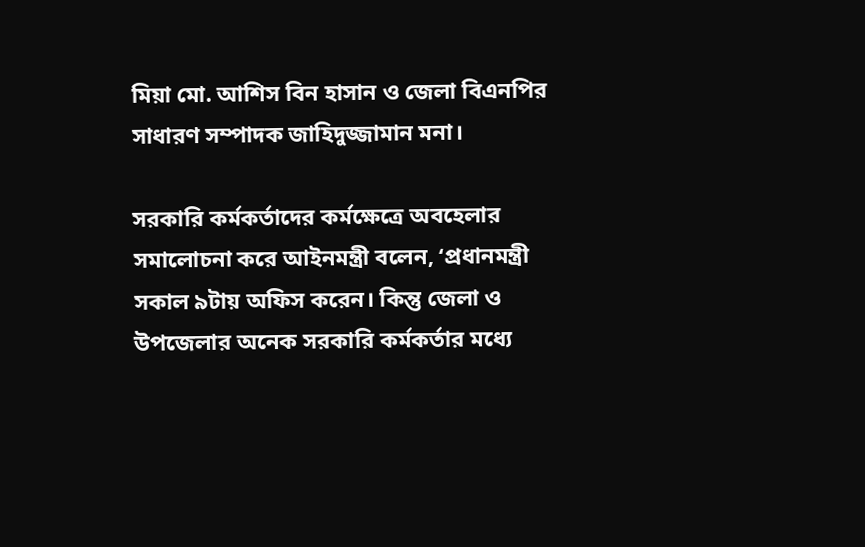মিয়া মো. আশিস বিন হাসান ও জেলা বিএনপির সাধারণ সম্পাদক জাহিদুজ্জামান মনা।

সরকারি কর্মকর্তাদের কর্মক্ষেত্রে অবহেলার সমালোচনা করে আইনমন্ত্রী বলেন, ‘প্রধানমন্ত্রী সকাল ৯টায় অফিস করেন। কিন্তু জেলা ও উপজেলার অনেক সরকারি কর্মকর্তার মধ্যে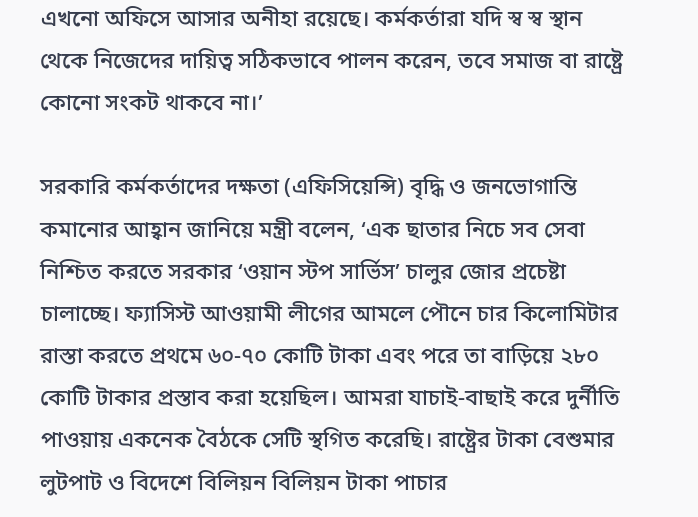এখনো অফিসে আসার অনীহা রয়েছে। কর্মকর্তারা যদি স্ব স্ব স্থান থেকে নিজেদের দায়িত্ব সঠিকভাবে পালন করেন, তবে সমাজ বা রাষ্ট্রে কোনো সংকট থাকবে না।’

সরকারি কর্মকর্তাদের দক্ষতা (এফিসিয়েন্সি) বৃদ্ধি ও জনভোগান্তি কমানোর আহ্বান জানিয়ে মন্ত্রী বলেন, ‘এক ছাতার নিচে সব সেবা নিশ্চিত করতে সরকার ‘ওয়ান স্টপ সার্ভিস’ চালুর জোর প্রচেষ্টা চালাচ্ছে। ফ্যাসিস্ট আওয়ামী লীগের আমলে পৌনে চার কিলোমিটার রাস্তা করতে প্রথমে ৬০-৭০ কোটি টাকা এবং পরে তা বাড়িয়ে ২৮০ কোটি টাকার প্রস্তাব করা হয়েছিল। আমরা যাচাই-বাছাই করে দুর্নীতি পাওয়ায় একনেক বৈঠকে সেটি স্থগিত করেছি। রাষ্ট্রের টাকা বেশুমার লুটপাট ও বিদেশে বিলিয়ন বিলিয়ন টাকা পাচার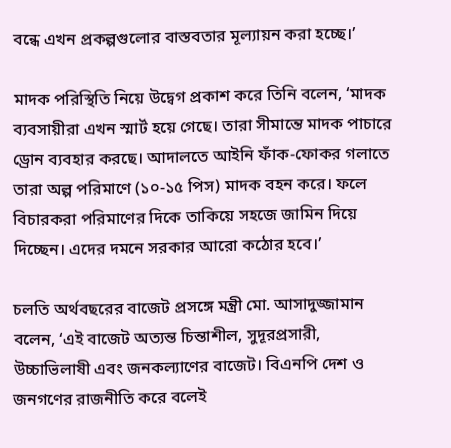বন্ধে এখন প্রকল্পগুলোর বাস্তবতার মূল্যায়ন করা হচ্ছে।’

মাদক পরিস্থিতি নিয়ে উদ্বেগ প্রকাশ করে তিনি বলেন, ‘মাদক ব্যবসায়ীরা এখন স্মার্ট হয়ে গেছে। তারা সীমান্তে মাদক পাচারে ড্রোন ব্যবহার করছে। আদালতে আইনি ফাঁক-ফোকর গলাতে তারা অল্প পরিমাণে (১০-১৫ পিস) মাদক বহন করে। ফলে বিচারকরা পরিমাণের দিকে তাকিয়ে সহজে জামিন দিয়ে দিচ্ছেন। এদের দমনে সরকার আরো কঠোর হবে।’

চলতি অর্থবছরের বাজেট প্রসঙ্গে মন্ত্রী মো. আসাদুজ্জামান বলেন, ‘এই বাজেট অত্যন্ত চিন্তাশীল, সুদূরপ্রসারী, উচ্চাভিলাষী এবং জনকল্যাণের বাজেট। বিএনপি দেশ ও জনগণের রাজনীতি করে বলেই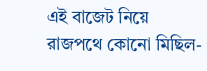এই বাজেট নিয়ে রাজপথে কোনো মিছিল-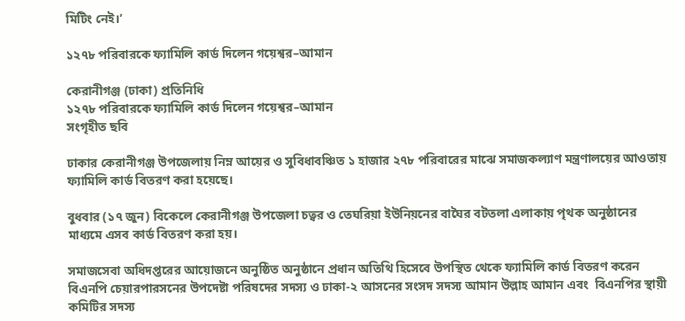মিটিং নেই।’

১২৭৮ পরিবারকে ফ্যামিলি কার্ড দিলেন গয়েশ্বর–আমান

কেরানীগঞ্জ (ঢাকা) প্রতিনিধি
১২৭৮ পরিবারকে ফ্যামিলি কার্ড দিলেন গয়েশ্বর–আমান
সংগৃহীত ছবি

ঢাকার কেরানীগঞ্জ উপজেলায় নিম্ন আয়ের ও সুবিধাবঞ্চিত ১ হাজার ২৭৮ পরিবারের মাঝে সমাজকল্যাণ মন্ত্রণালয়ের আওতায় ফ্যামিলি কার্ড বিতরণ করা হয়েছে।

বুধবার (১৭ জুন) বিকেলে কেরানীগঞ্জ উপজেলা চত্বর ও তেঘরিয়া ইউনিয়নের বাঘৈর বটতলা এলাকায় পৃথক অনুষ্ঠানের মাধ্যমে এসব কার্ড বিতরণ করা হয়।

সমাজসেবা অধিদপ্তরের আয়োজনে অনুষ্ঠিত অনুষ্ঠানে প্রধান অতিথি হিসেবে উপস্থিত থেকে ফ্যামিলি কার্ড বিতরণ করেন বিএনপি চেয়ারপারসনের উপদেষ্টা পরিষদের সদস্য ও ঢাকা-২ আসনের সংসদ সদস্য আমান উল্লাহ আমান এবং  বিএনপির স্থায়ী কমিটির সদস্য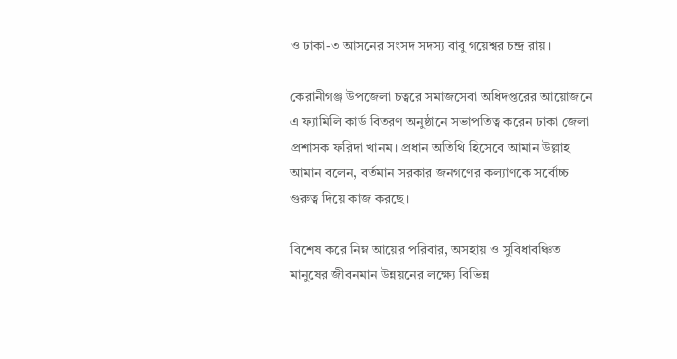ও ঢাকা-৩ আসনের সংসদ সদস্য বাবু গয়েশ্বর চন্দ্র রায়।

কেরানীগঞ্জ উপজেলা চত্বরে সমাজসেবা অধিদপ্তরের আয়োজনে এ ফ্যামিলি কার্ড বিতরণ অনুষ্ঠানে সভাপতিত্ব করেন ঢাকা জেলা প্রশাসক ফরিদা খানম। প্রধান অতিথি হিসেবে আমান উল্লাহ আমান বলেন, বর্তমান সরকার জনগণের কল্যাণকে সর্বোচ্চ গুরুত্ব দিয়ে কাজ করছে।

বিশেষ করে নিম্ন আয়ের পরিবার, অসহায় ও সুবিধাবঞ্চিত মানুষের জীবনমান উন্নয়নের লক্ষ্যে বিভিন্ন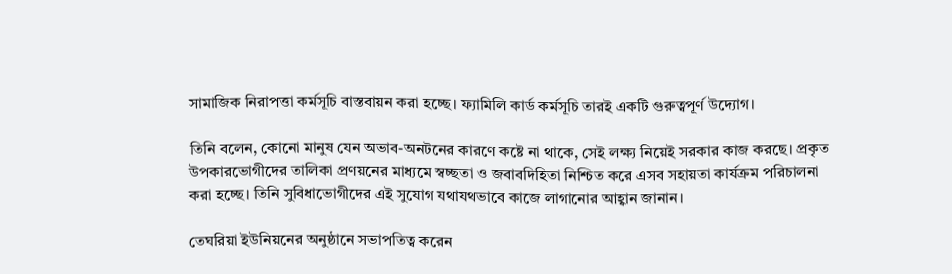সামাজিক নিরাপত্তা কর্মসূচি বাস্তবায়ন করা হচ্ছে। ফ্যামিলি কার্ড কর্মসূচি তারই একটি গুরুত্বপূর্ণ উদ্যোগ।

তিনি বলেন, কোনো মানুষ যেন অভাব-অনটনের কারণে কষ্টে না থাকে, সেই লক্ষ্য নিয়েই সরকার কাজ করছে। প্রকৃত উপকারভোগীদের তালিকা প্রণয়নের মাধ্যমে স্বচ্ছতা ও জবাবদিহিতা নিশ্চিত করে এসব সহায়তা কার্যক্রম পরিচালনা করা হচ্ছে। তিনি সুবিধাভোগীদের এই সুযোগ যথাযথভাবে কাজে লাগানোর আহ্বান জানান।

তেঘরিয়া ইউনিয়নের অনুষ্ঠানে সভাপতিত্ব করেন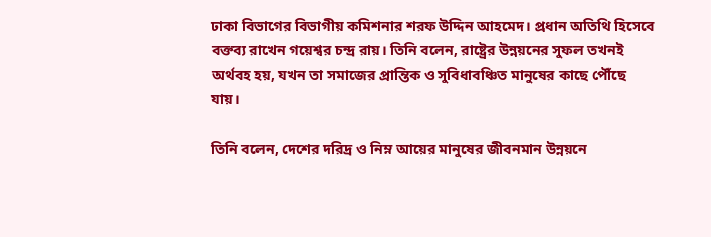ঢাকা বিভাগের বিভাগীয় কমিশনার শরফ উদ্দিন আহমেদ। প্রধান অতিথি হিসেবে বক্তব্য রাখেন গয়েশ্বর চন্দ্র রায়। তিনি বলেন, রাষ্ট্রের উন্নয়নের সুফল তখনই অর্থবহ হয়, যখন তা সমাজের প্রান্তিক ও সুবিধাবঞ্চিত মানুষের কাছে পৌঁছে যায়।

তিনি বলেন, দেশের দরিদ্র ও নিম্ন আয়ের মানুষের জীবনমান উন্নয়নে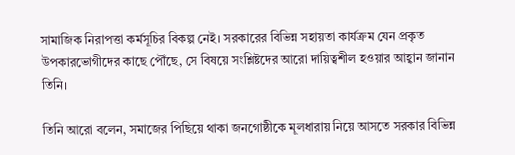সামাজিক নিরাপত্তা কর্মসূচির বিকল্প নেই। সরকারের বিভিন্ন সহায়তা কার্যক্রম যেন প্রকৃত উপকারভোগীদের কাছে পৌঁছে, সে বিষয়ে সংশ্লিষ্টদের আরো দায়িত্বশীল হওয়ার আহ্বান জানান তিনি।

তিনি আরো বলেন, সমাজের পিছিয়ে থাকা জনগোষ্ঠীকে মূলধারায় নিয়ে আসতে সরকার বিভিন্ন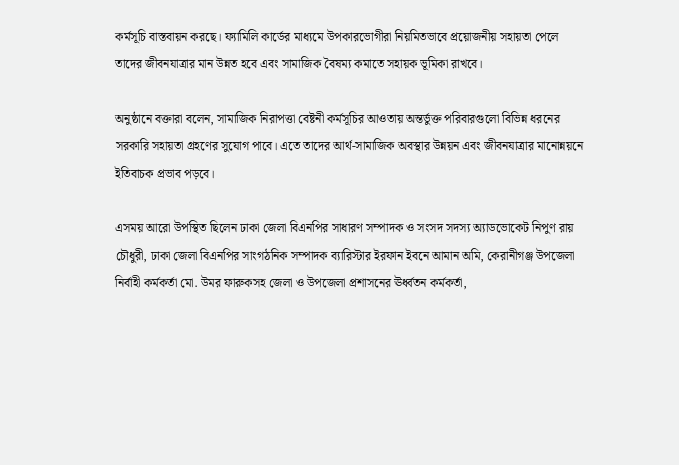কর্মসূচি বাস্তবায়ন করছে। ফ্যামিলি কার্ডের মাধ্যমে উপকারভোগীরা নিয়মিতভাবে প্রয়োজনীয় সহায়তা পেলে তাদের জীবনযাত্রার মান উন্নত হবে এবং সামাজিক বৈষম্য কমাতে সহায়ক ভূমিকা রাখবে।

অনুষ্ঠানে বক্তারা বলেন, সামাজিক নিরাপত্তা বেষ্টনী কর্মসূচির আওতায় অন্তর্ভুক্ত পরিবারগুলো বিভিন্ন ধরনের সরকারি সহায়তা গ্রহণের সুযোগ পাবে। এতে তাদের আর্থ-সামাজিক অবস্থার উন্নয়ন এবং জীবনযাত্রার মানোন্নয়নে ইতিবাচক প্রভাব পড়বে।

এসময় আরো উপস্থিত ছিলেন ঢাকা জেলা বিএনপির সাধারণ সম্পাদক ও সংসদ সদস্য অ্যাডভোকেট নিপুণ রায় চৌধুরী, ঢাকা জেলা বিএনপির সাংগঠনিক সম্পাদক ব্যারিস্টার ইরফান ইবনে আমান অমি, কেরানীগঞ্জ উপজেলা নির্বাহী কর্মকর্তা মো. উমর ফারুকসহ জেলা ও উপজেলা প্রশাসনের ঊর্ধ্বতন কর্মকর্তা,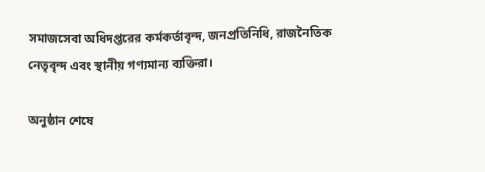সমাজসেবা অধিদপ্তরের কর্মকর্তাবৃন্দ, জনপ্রতিনিধি, রাজনৈতিক নেতৃবৃন্দ এবং স্থানীয় গণ্যমান্য ব্যক্তিরা।

অনুষ্ঠান শেষে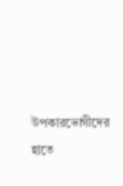উপকারভোগীদের হাতে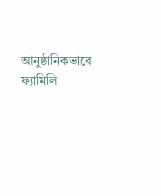আনুষ্ঠানিকভাবে ফ্যামিলি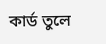কার্ড তুলে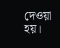দেওয়া হয়।